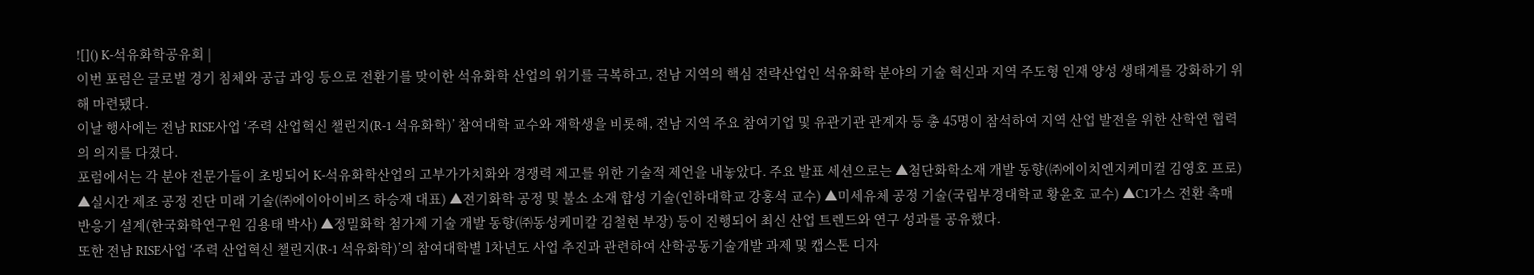![]() K-석유화학공유회 |
이번 포럼은 글로벌 경기 침체와 공급 과잉 등으로 전환기를 맞이한 석유화학 산업의 위기를 극복하고, 전남 지역의 핵심 전략산업인 석유화학 분야의 기술 혁신과 지역 주도형 인재 양성 생태계를 강화하기 위해 마련됐다.
이날 행사에는 전남 RISE사업 ‘주력 산업혁신 챌린지(R-1 석유화학)’ 참여대학 교수와 재학생을 비롯해, 전남 지역 주요 참여기업 및 유관기관 관계자 등 총 45명이 참석하여 지역 산업 발전을 위한 산학연 협력의 의지를 다졌다.
포럼에서는 각 분야 전문가들이 초빙되어 K-석유화학산업의 고부가가치화와 경쟁력 제고를 위한 기술적 제언을 내놓았다. 주요 발표 세션으로는 ▲첨단화학소재 개발 동향(㈜에이치엔지케미컬 김영호 프로) ▲실시간 제조 공정 진단 미래 기술(㈜에이아이비즈 하승재 대표) ▲전기화학 공정 및 불소 소재 합성 기술(인하대학교 강홍석 교수) ▲미세유체 공정 기술(국립부경대학교 황윤호 교수) ▲C1가스 전환 촉매 반응기 설계(한국화학연구원 김용태 박사) ▲정밀화학 첨가제 기술 개발 동향(㈜동성케미칼 김철현 부장) 등이 진행되어 최신 산업 트렌드와 연구 성과를 공유했다.
또한 전남 RISE사업 ‘주력 산업혁신 챌린지(R-1 석유화학)’의 참여대학별 1차년도 사업 추진과 관련하여 산학공동기술개발 과제 및 캡스톤 디자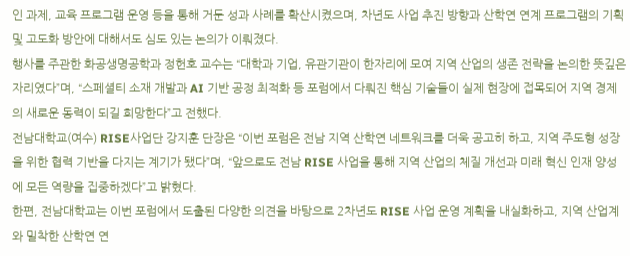인 과제, 교육 프로그램 운영 등을 통해 거둔 성과 사례를 확산시켰으며, 차년도 사업 추진 방향과 산학연 연계 프로그램의 기획 및 고도화 방안에 대해서도 심도 있는 논의가 이뤄졌다.
행사를 주관한 화공생명공학과 정헌호 교수는 “대학과 기업, 유관기관이 한자리에 모여 지역 산업의 생존 전략을 논의한 뜻깊은 자리였다”며, “스페셜티 소재 개발과 AI 기반 공정 최적화 등 포럼에서 다뤄진 핵심 기술들이 실제 현장에 접목되어 지역 경제의 새로운 동력이 되길 희망한다”고 전했다.
전남대학교(여수) RISE사업단 강지훈 단장은 “이번 포럼은 전남 지역 산학연 네트워크를 더욱 공고히 하고, 지역 주도형 성장을 위한 협력 기반을 다지는 계기가 됐다”며, “앞으로도 전남 RISE 사업을 통해 지역 산업의 체질 개선과 미래 혁신 인재 양성에 모든 역량을 집중하겠다”고 밝혔다.
한편, 전남대학교는 이번 포럼에서 도출된 다양한 의견을 바탕으로 2차년도 RISE 사업 운영 계획을 내실화하고, 지역 산업계와 밀착한 산학연 연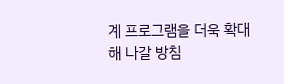계 프로그램을 더욱 확대해 나갈 방침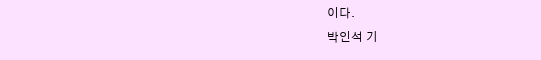이다.
박인석 기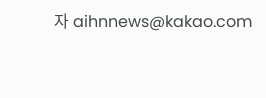자 aihnnews@kakao.com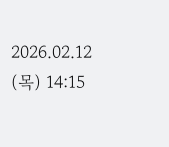2026.02.12 (목) 14:15